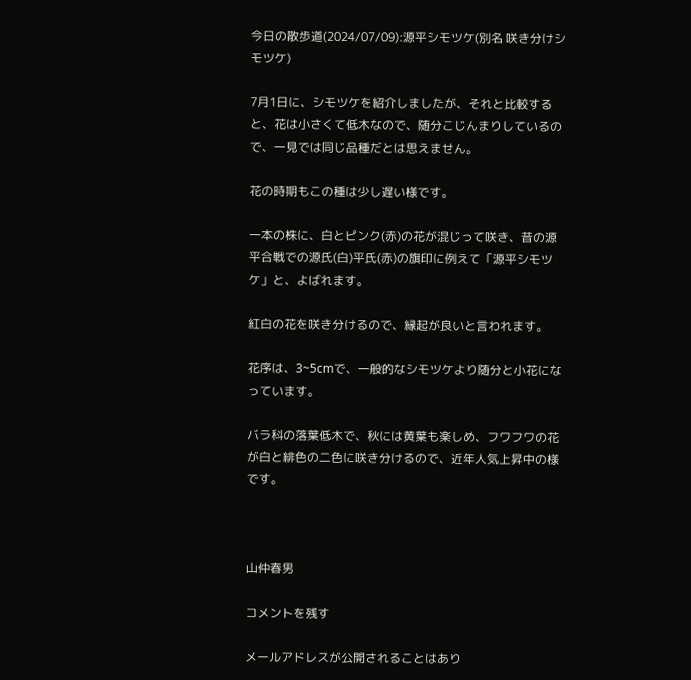今日の散歩道(2024/07/09):源平シモツケ(別名 咲き分けシモツケ)

7月1日に、シモツケを紹介しましたが、それと比較すると、花は小さくて低木なので、随分こじんまりしているので、一見では同じ品種だとは思えません。

花の時期もこの種は少し遅い様です。

一本の株に、白とピンク(赤)の花が混じって咲き、昔の源平合戦での源氏(白)平氏(赤)の旗印に例えて「源平シモツケ」と、よばれます。

紅白の花を咲き分けるので、縁起が良いと言われます。

花序は、3~5cmで、一般的なシモツケより随分と小花になっています。

バラ科の落葉低木で、秋には黄葉も楽しめ、フワフワの花が白と緋色の二色に咲き分けるので、近年人気上昇中の様です。



山仲春男

コメントを残す

メールアドレスが公開されることはあり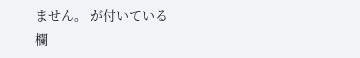ません。 が付いている欄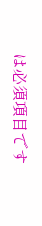は必須項目です